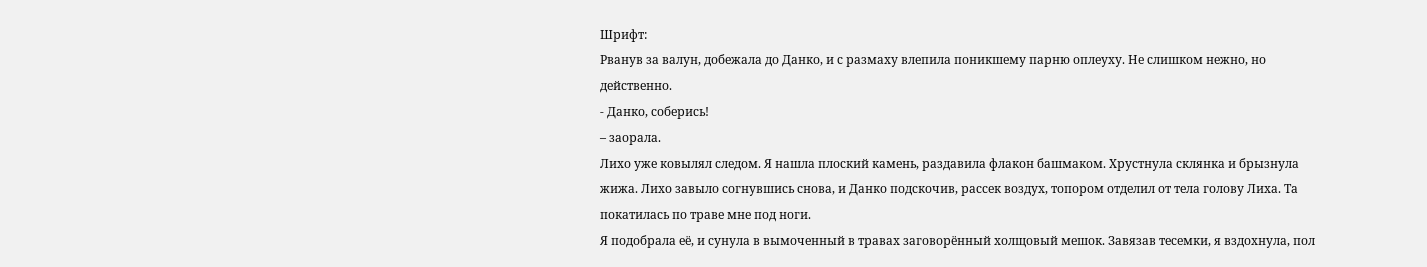Шрифт:
Рванув за валун, добежала до Данко, и с размаху влепила поникшему парню оплеуху. Не слишком нежно, но действенно.
- Данко, соберись!
– заорала.
Лихо уже ковылял следом. Я нашла плоский камень, раздавила флакон башмаком. Хрустнула склянка и брызнула жижа. Лихо завыло согнувшись снова, и Данко подскочив, рассек воздух, топором отделил от тела голову Лиха. Та покатилась по траве мне под ноги.
Я подобрала её, и сунула в вымоченный в травах заговорённый холщовый мешок. Завязав тесемки, я вздохнула, пол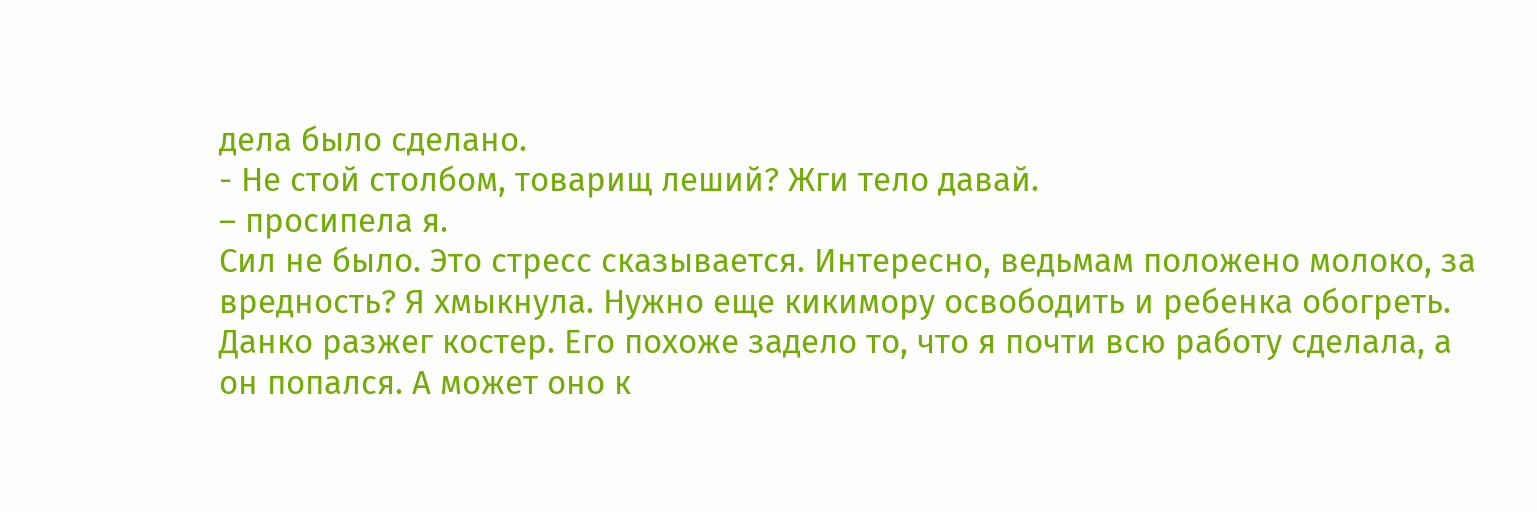дела было сделано.
- Не стой столбом, товарищ леший? Жги тело давай.
– просипела я.
Сил не было. Это стресс сказывается. Интересно, ведьмам положено молоко, за вредность? Я хмыкнула. Нужно еще кикимору освободить и ребенка обогреть.
Данко разжег костер. Его похоже задело то, что я почти всю работу сделала, а он попался. А может оно к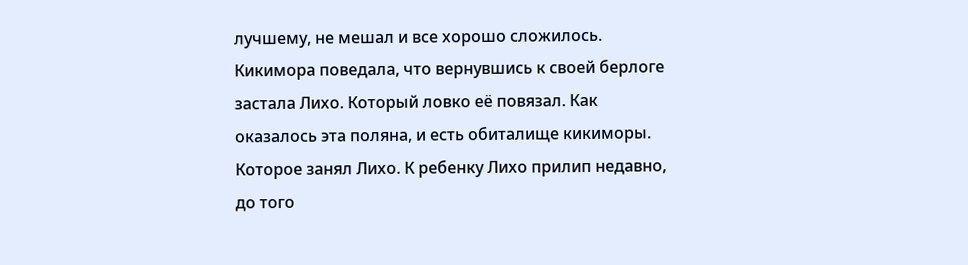лучшему, не мешал и все хорошо сложилось.
Кикимора поведала, что вернувшись к своей берлоге застала Лихо. Который ловко её повязал. Как оказалось эта поляна, и есть обиталище кикиморы. Которое занял Лихо. К ребенку Лихо прилип недавно, до того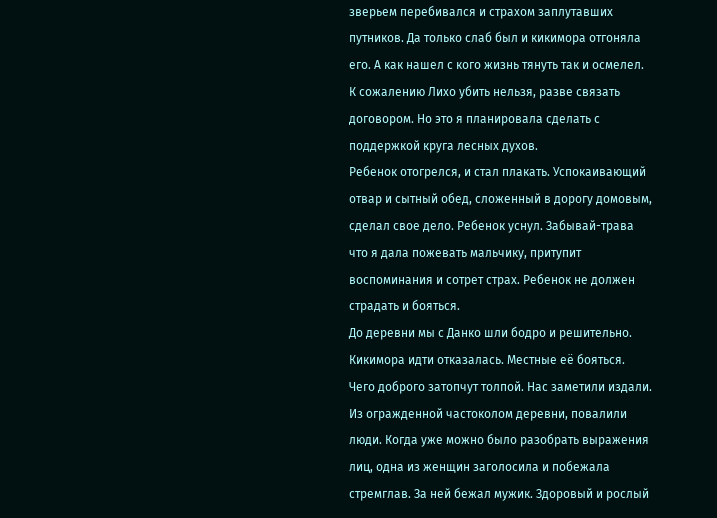зверьем перебивался и страхом заплутавших путников. Да только слаб был и кикимора отгоняла его. А как нашел с кого жизнь тянуть так и осмелел.
К сожалению Лихо убить нельзя, разве связать договором. Но это я планировала сделать с поддержкой круга лесных духов.
Ребенок отогрелся, и стал плакать. Успокаивающий отвар и сытный обед, сложенный в дорогу домовым, сделал свое дело. Ребенок уснул. Забывай-трава что я дала пожевать мальчику, притупит воспоминания и сотрет страх. Ребенок не должен страдать и бояться.
До деревни мы с Данко шли бодро и решительно. Кикимора идти отказалась. Местные её бояться. Чего доброго затопчут толпой. Нас заметили издали. Из огражденной частоколом деревни, повалили люди. Когда уже можно было разобрать выражения лиц, одна из женщин заголосила и побежала стремглав. За ней бежал мужик. Здоровый и рослый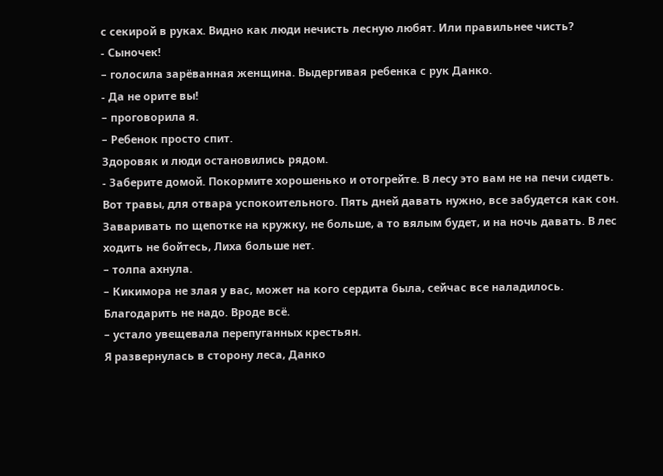с секирой в руках. Видно как люди нечисть лесную любят. Или правильнее чисть?
- Сыночек!
– голосила зарёванная женщина. Выдергивая ребенка с рук Данко.
- Да не орите вы!
– проговорила я.
– Ребенок просто спит.
Здоровяк и люди остановились рядом.
- Заберите домой. Покормите хорошенько и отогрейте. В лесу это вам не на печи сидеть. Вот травы, для отвара успокоительного. Пять дней давать нужно, все забудется как сон. Заваривать по щепотке на кружку, не больше, а то вялым будет, и на ночь давать. В лес ходить не бойтесь, Лиха больше нет.
– толпа ахнула.
– Кикимора не злая у вас, может на кого сердита была, сейчас все наладилось. Благодарить не надо. Вроде всё.
– устало увещевала перепуганных крестьян.
Я развернулась в сторону леса, Данко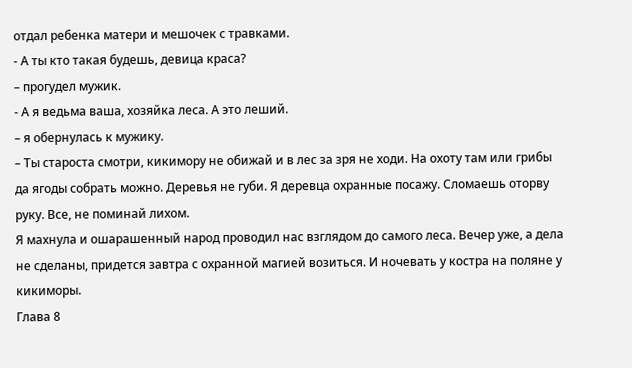отдал ребенка матери и мешочек с травками.
- А ты кто такая будешь, девица краса?
– прогудел мужик.
- А я ведьма ваша, хозяйка леса. А это леший.
– я обернулась к мужику.
– Ты староста смотри, кикимору не обижай и в лес за зря не ходи. На охоту там или грибы да ягоды собрать можно. Деревья не губи. Я деревца охранные посажу. Сломаешь оторву руку. Все, не поминай лихом.
Я махнула и ошарашенный народ проводил нас взглядом до самого леса. Вечер уже, а дела не сделаны, придется завтра с охранной магией возиться. И ночевать у костра на поляне у кикиморы.
Глава 8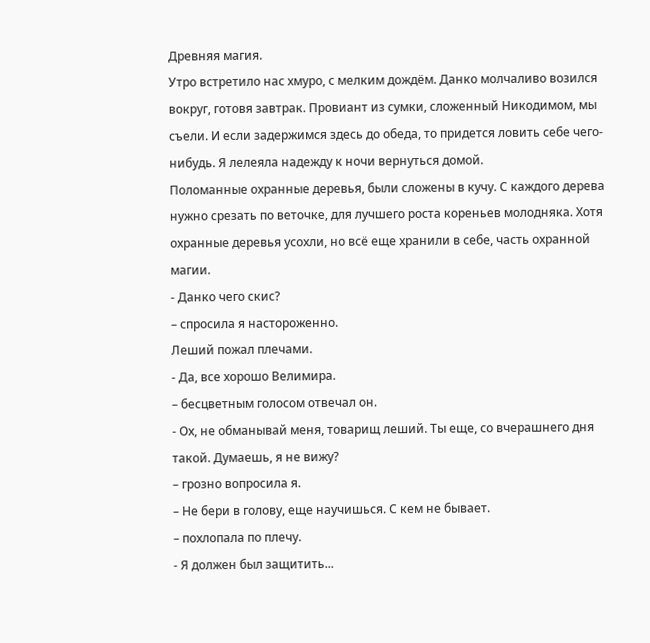Древняя магия.
Утро встретило нас хмуро, с мелким дождём. Данко молчаливо возился вокруг, готовя завтрак. Провиант из сумки, сложенный Никодимом, мы съели. И если задержимся здесь до обеда, то придется ловить себе чего-нибудь. Я лелеяла надежду к ночи вернуться домой.
Поломанные охранные деревья, были сложены в кучу. С каждого дерева нужно срезать по веточке, для лучшего роста кореньев молодняка. Хотя охранные деревья усохли, но всё еще хранили в себе, часть охранной магии.
- Данко чего скис?
– спросила я настороженно.
Леший пожал плечами.
- Да, все хорошо Велимира.
– бесцветным голосом отвечал он.
- Ох, не обманывай меня, товарищ леший. Ты еще, со вчерашнего дня такой. Думаешь, я не вижу?
– грозно вопросила я.
– Не бери в голову, еще научишься. С кем не бывает.
– похлопала по плечу.
- Я должен был защитить...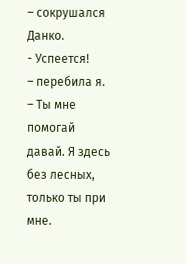– сокрушался Данко.
- Успеется!
– перебила я.
– Ты мне помогай давай. Я здесь без лесных, только ты при мне.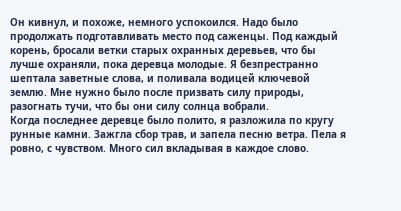Он кивнул, и похоже, немного успокоился. Надо было продолжать подготавливать место под саженцы. Под каждый корень, бросали ветки старых охранных деревьев, что бы лучше охраняли, пока деревца молодые. Я безпрестранно шептала заветные слова, и поливала водицей ключевой землю. Мне нужно было после призвать силу природы, разогнать тучи, что бы они силу солнца вобрали.
Когда последнее деревце было полито, я разложила по кругу рунные камни. Зажгла сбор трав, и запела песню ветра. Пела я ровно, с чувством. Много сил вкладывая в каждое слово.